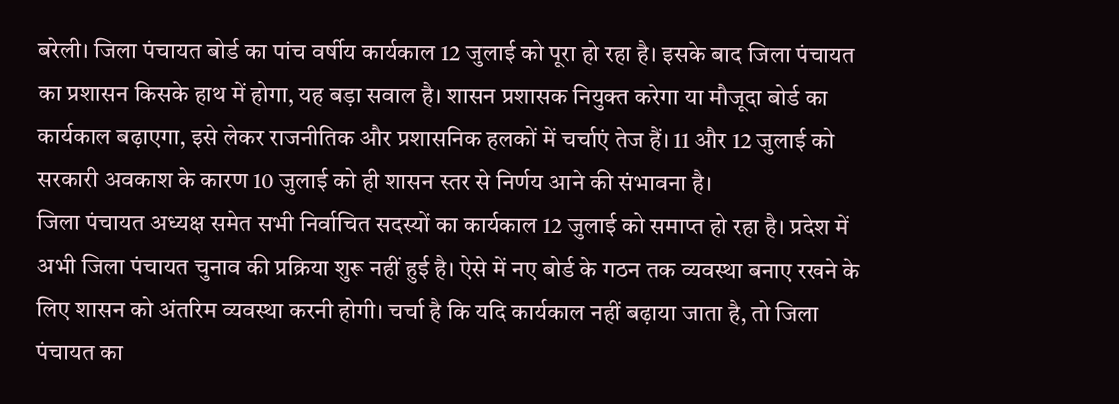बरेली। जिला पंचायत बोर्ड का पांच वर्षीय कार्यकाल 12 जुलाई को पूरा हो रहा है। इसके बाद जिला पंचायत का प्रशासन किसके हाथ में होगा, यह बड़ा सवाल है। शासन प्रशासक नियुक्त करेगा या मौजूदा बोर्ड का कार्यकाल बढ़ाएगा, इसे लेकर राजनीतिक और प्रशासनिक हलकों में चर्चाएं तेज हैं। 11 और 12 जुलाई को सरकारी अवकाश के कारण 10 जुलाई को ही शासन स्तर से निर्णय आने की संभावना है।
जिला पंचायत अध्यक्ष समेत सभी निर्वाचित सदस्यों का कार्यकाल 12 जुलाई को समाप्त हो रहा है। प्रदेश में अभी जिला पंचायत चुनाव की प्रक्रिया शुरू नहीं हुई है। ऐसे में नए बोर्ड के गठन तक व्यवस्था बनाए रखने के लिए शासन को अंतरिम व्यवस्था करनी होगी। चर्चा है कि यदि कार्यकाल नहीं बढ़ाया जाता है, तो जिला पंचायत का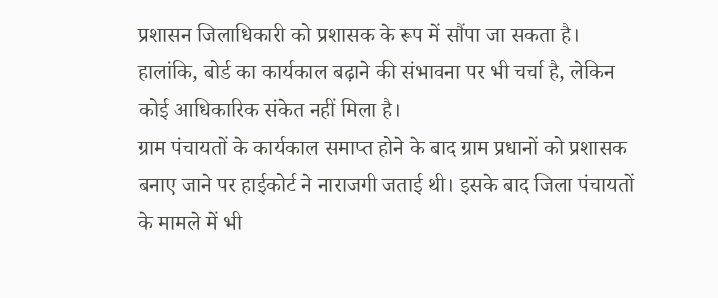प्रशासन जिलाधिकारी को प्रशासक के रूप में सौंपा जा सकता है। हालांकि, बोर्ड का कार्यकाल बढ़ाने की संभावना पर भी चर्चा है, लेकिन कोई आधिकारिक संकेत नहीं मिला है।
ग्राम पंचायतों के कार्यकाल समाप्त होने के बाद ग्राम प्रधानों को प्रशासक बनाए जाने पर हाईकोर्ट ने नाराजगी जताई थी। इसके बाद जिला पंचायतों के मामले में भी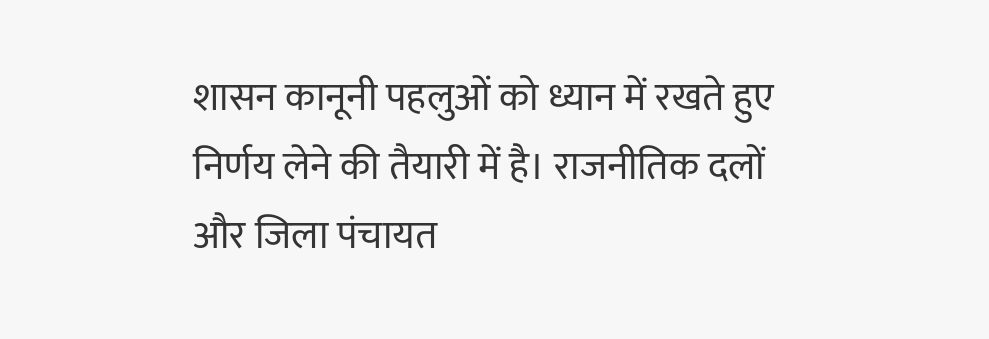शासन कानूनी पहलुओं को ध्यान में रखते हुए निर्णय लेने की तैयारी में है। राजनीतिक दलों और जिला पंचायत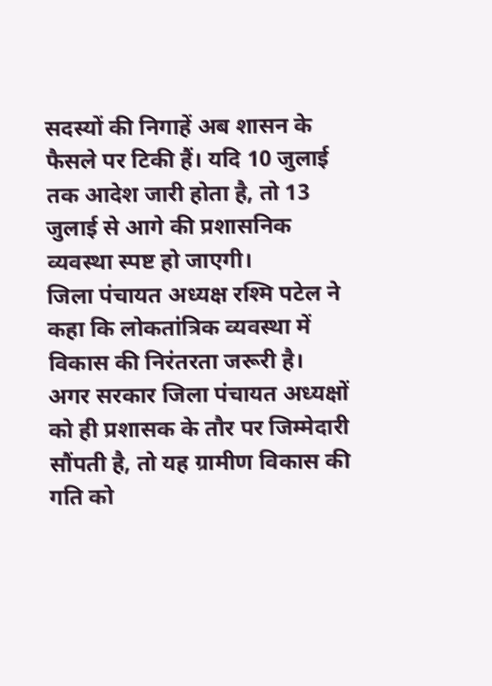सदस्यों की निगाहें अब शासन के फैसले पर टिकी हैं। यदि 10 जुलाई तक आदेश जारी होता है, तो 13 जुलाई से आगे की प्रशासनिक व्यवस्था स्पष्ट हो जाएगी।
जिला पंचायत अध्यक्ष रश्मि पटेल ने कहा कि लोकतांत्रिक व्यवस्था में विकास की निरंतरता जरूरी है। अगर सरकार जिला पंचायत अध्यक्षों को ही प्रशासक के तौर पर जिम्मेदारी सौंपती है, तो यह ग्रामीण विकास की गति को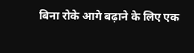बिना रोके आगे बढ़ाने के लिए एक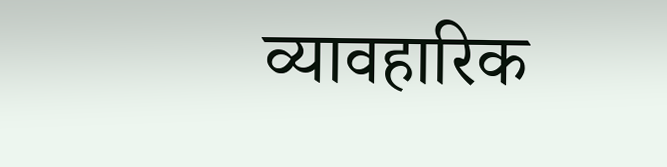व्यावहारिक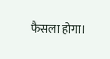फैसला होगा।